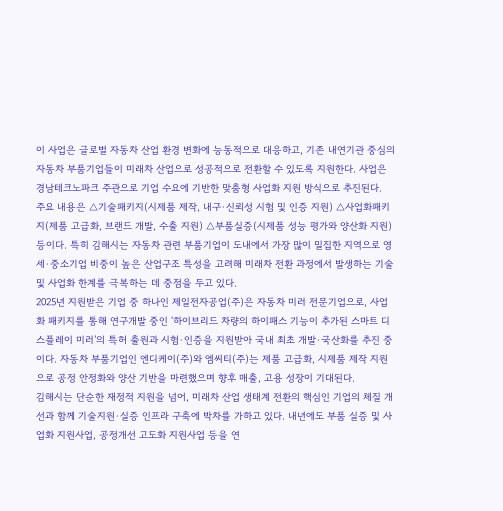이 사업은 글로벌 자동차 산업 환경 변화에 능동적으로 대응하고, 기존 내연기관 중심의 자동차 부품기업들이 미래차 산업으로 성공적으로 전환할 수 있도록 지원한다. 사업은 경남테크노파크 주관으로 기업 수요에 기반한 맞춤형 사업화 지원 방식으로 추진된다.
주요 내용은 △기술패키지(시제품 제작, 내구·신뢰성 시험 및 인증 지원) △사업화패키지(제품 고급화, 브랜드 개발, 수출 지원) △부품실증(시제품 성능 평가와 양산화 지원) 등이다. 특히 김해시는 자동차 관련 부품기업이 도내에서 가장 많이 밀집한 지역으로 영세·중소기업 비중이 높은 산업구조 특성을 고려해 미래차 전환 과정에서 발생하는 기술 및 사업화 한계를 극복하는 데 중점을 두고 있다.
2025년 지원받은 기업 중 하나인 제일전자공업(주)은 자동차 미러 전문기업으로, 사업화 패키지를 통해 연구개발 중인 ‘하이브리드 차량의 하이패스 기능이 추가된 스마트 디스플레이 미러’의 특허 출원과 시험·인증을 지원받아 국내 최초 개발·국산화를 추진 중이다. 자동차 부품기업인 엔디케이(주)와 엠씨티(주)는 제품 고급화, 시제품 제작 지원으로 공정 안정화와 양산 기반을 마련했으며 향후 매출, 고용 성장이 기대된다.
김해시는 단순한 재정적 지원을 넘어, 미래차 산업 생태계 전환의 핵심인 기업의 체질 개선과 함께 기술지원·실증 인프라 구축에 박차를 가하고 있다. 내년에도 부품 실증 및 사업화 지원사업, 공정개선 고도화 지원사업 등을 연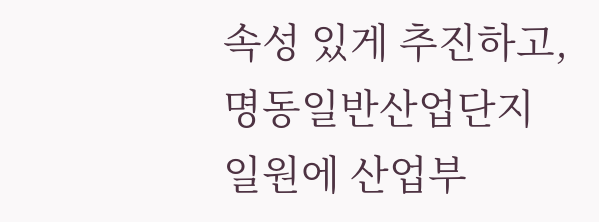속성 있게 추진하고, 명동일반산업단지 일원에 산업부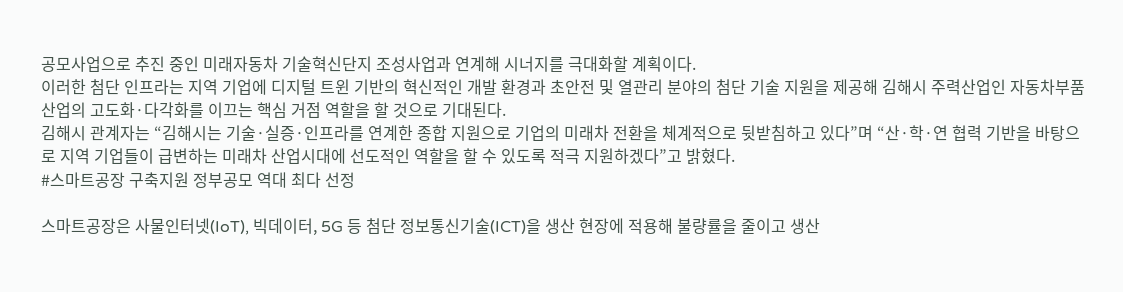공모사업으로 추진 중인 미래자동차 기술혁신단지 조성사업과 연계해 시너지를 극대화할 계획이다.
이러한 첨단 인프라는 지역 기업에 디지털 트윈 기반의 혁신적인 개발 환경과 초안전 및 열관리 분야의 첨단 기술 지원을 제공해 김해시 주력산업인 자동차부품 산업의 고도화·다각화를 이끄는 핵심 거점 역할을 할 것으로 기대된다.
김해시 관계자는 “김해시는 기술·실증·인프라를 연계한 종합 지원으로 기업의 미래차 전환을 체계적으로 뒷받침하고 있다”며 “산·학·연 협력 기반을 바탕으로 지역 기업들이 급변하는 미래차 산업시대에 선도적인 역할을 할 수 있도록 적극 지원하겠다”고 밝혔다.
#스마트공장 구축지원 정부공모 역대 최다 선정

스마트공장은 사물인터넷(IoT), 빅데이터, 5G 등 첨단 정보통신기술(ICT)을 생산 현장에 적용해 불량률을 줄이고 생산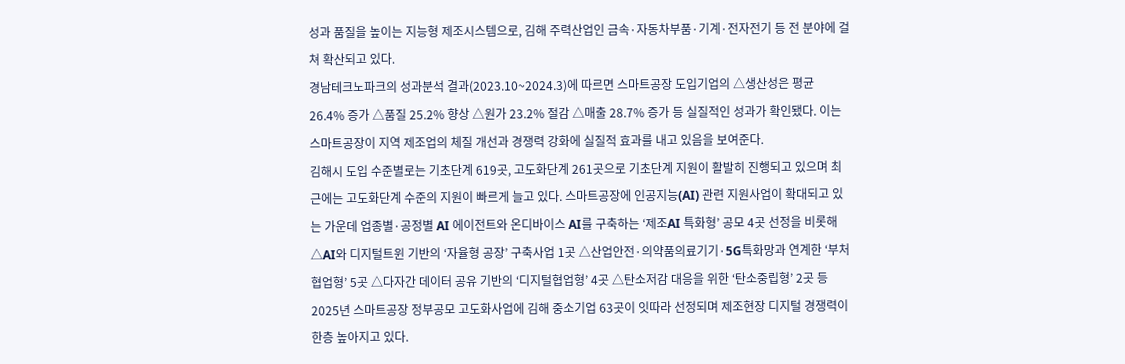성과 품질을 높이는 지능형 제조시스템으로, 김해 주력산업인 금속·자동차부품·기계·전자전기 등 전 분야에 걸쳐 확산되고 있다.
경남테크노파크의 성과분석 결과(2023.10~2024.3)에 따르면 스마트공장 도입기업의 △생산성은 평균 26.4% 증가 △품질 25.2% 향상 △원가 23.2% 절감 △매출 28.7% 증가 등 실질적인 성과가 확인됐다. 이는 스마트공장이 지역 제조업의 체질 개선과 경쟁력 강화에 실질적 효과를 내고 있음을 보여준다.
김해시 도입 수준별로는 기초단계 619곳, 고도화단계 261곳으로 기초단계 지원이 활발히 진행되고 있으며 최근에는 고도화단계 수준의 지원이 빠르게 늘고 있다. 스마트공장에 인공지능(AI) 관련 지원사업이 확대되고 있는 가운데 업종별·공정별 AI 에이전트와 온디바이스 AI를 구축하는 ‘제조AI 특화형’ 공모 4곳 선정을 비롯해 △AI와 디지털트윈 기반의 ‘자율형 공장’ 구축사업 1곳 △산업안전·의약품의료기기·5G특화망과 연계한 ‘부처협업형’ 5곳 △다자간 데이터 공유 기반의 ‘디지털협업형’ 4곳 △탄소저감 대응을 위한 ‘탄소중립형’ 2곳 등 2025년 스마트공장 정부공모 고도화사업에 김해 중소기업 63곳이 잇따라 선정되며 제조현장 디지털 경쟁력이 한층 높아지고 있다.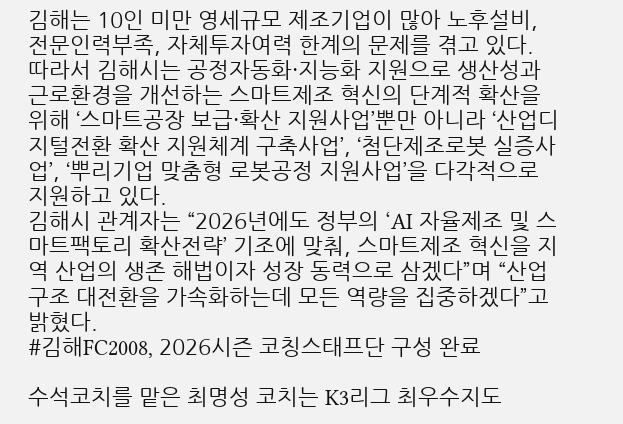김해는 10인 미만 영세규모 제조기업이 많아 노후설비, 전문인력부족, 자체투자여력 한계의 문제를 겪고 있다. 따라서 김해시는 공정자동화·지능화 지원으로 생산성과 근로환경을 개선하는 스마트제조 혁신의 단계적 확산을 위해 ‘스마트공장 보급·확산 지원사업’뿐만 아니라 ‘산업디지털전환 확산 지원체계 구축사업’, ‘첨단제조로봇 실증사업’, ‘뿌리기업 맞춤형 로봇공정 지원사업’을 다각적으로 지원하고 있다.
김해시 관계자는 “2026년에도 정부의 ‘AI 자율제조 및 스마트팩토리 확산전략’ 기조에 맞춰, 스마트제조 혁신을 지역 산업의 생존 해법이자 성장 동력으로 삼겠다”며 “산업구조 대전환을 가속화하는데 모든 역량을 집중하겠다”고 밝혔다.
#김해FC2008, 2026시즌 코칭스태프단 구성 완료

수석코치를 맡은 최명성 코치는 K3리그 최우수지도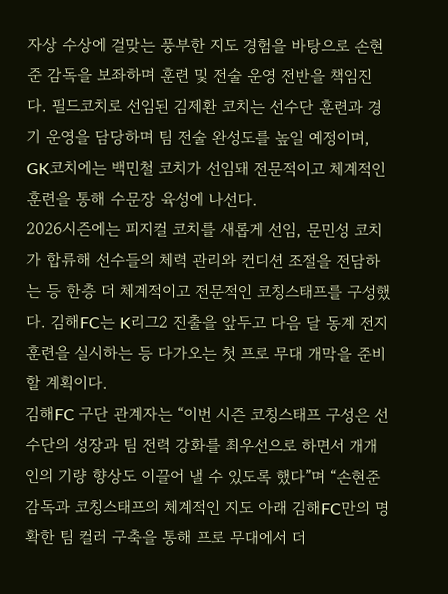자상 수상에 걸맞는 풍부한 지도 경험을 바탕으로 손현준 감독을 보좌하며 훈련 및 전술 운영 전반을 책임진다. 필드코치로 선임된 김제환 코치는 선수단 훈련과 경기 운영을 담당하며 팀 전술 완성도를 높일 예정이며, GK코치에는 백민철 코치가 선임돼 전문적이고 체계적인 훈련을 통해 수문장 육성에 나선다.
2026시즌에는 피지컬 코치를 새롭게 선임, 문민성 코치가 합류해 선수들의 체력 관리와 컨디션 조절을 전담하는 등 한층 더 체계적이고 전문적인 코칭스태프를 구성했다. 김해FC는 K리그2 진출을 앞두고 다음 달 동계 전지훈련을 실시하는 등 다가오는 첫 프로 무대 개막을 준비할 계획이다.
김해FC 구단 관계자는 “이번 시즌 코칭스태프 구성은 선수단의 성장과 팀 전력 강화를 최우선으로 하면서 개개인의 기량 향상도 이끌어 낼 수 있도록 했다”며 “손현준 감독과 코칭스태프의 체계적인 지도 아래 김해FC만의 명확한 팀 컬러 구축을 통해 프로 무대에서 더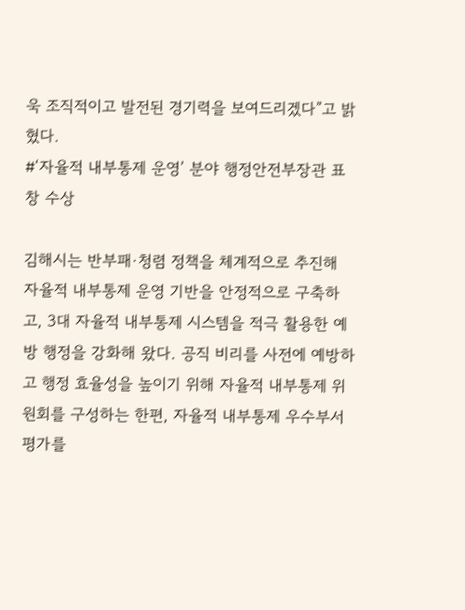욱 조직적이고 발전된 경기력을 보여드리겠다”고 밝혔다.
#‘자율적 내부통제 운영’ 분야 행정안전부장관 표창 수상

김해시는 반부패·청렴 정책을 체계적으로 추진해 자율적 내부통제 운영 기반을 안정적으로 구축하고, 3대 자율적 내부통제 시스템을 적극 활용한 예방 행정을 강화해 왔다. 공직 비리를 사전에 예방하고 행정 효율성을 높이기 위해 자율적 내부통제 위원회를 구성하는 한편, 자율적 내부통제 우수부서 평가를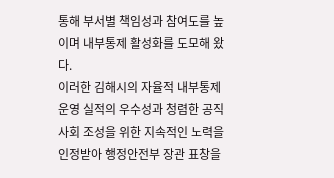통해 부서별 책임성과 참여도를 높이며 내부통제 활성화를 도모해 왔다.
이러한 김해시의 자율적 내부통제 운영 실적의 우수성과 청렴한 공직사회 조성을 위한 지속적인 노력을 인정받아 행정안전부 장관 표창을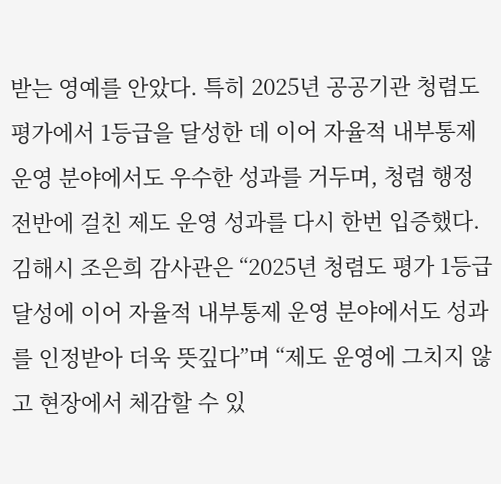받는 영예를 안았다. 특히 2025년 공공기관 청렴도 평가에서 1등급을 달성한 데 이어 자율적 내부통제 운영 분야에서도 우수한 성과를 거두며, 청렴 행정 전반에 걸친 제도 운영 성과를 다시 한번 입증했다.
김해시 조은희 감사관은 “2025년 청렴도 평가 1등급 달성에 이어 자율적 내부통제 운영 분야에서도 성과를 인정받아 더욱 뜻깊다”며 “제도 운영에 그치지 않고 현장에서 체감할 수 있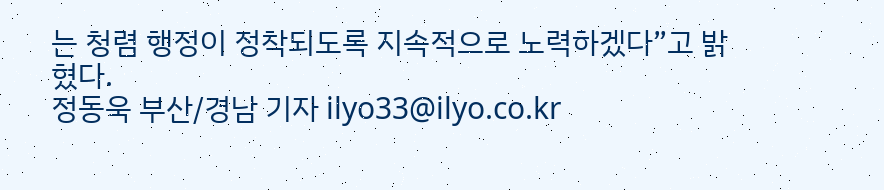는 청렴 행정이 정착되도록 지속적으로 노력하겠다”고 밝혔다.
정동욱 부산/경남 기자 ilyo33@ilyo.co.kr